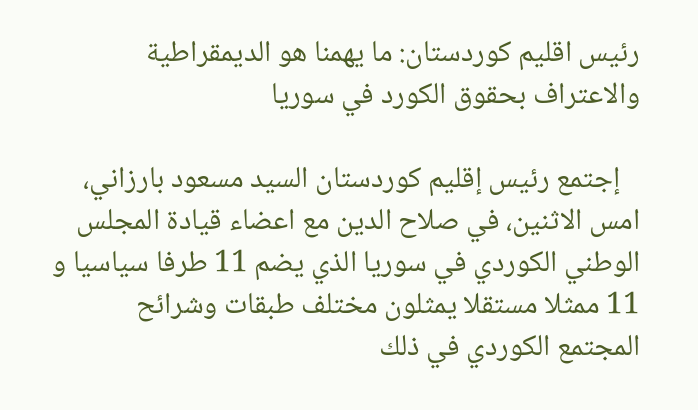رئيس اقليم كوردستان: ما يهمنا هو الديمقراطية والاعتراف بحقوق الكورد في سوريا

   إجتمع رئيس إقليم كوردستان السيد مسعود بارزاني، امس الاثنين، في صلاح الدين مع اعضاء قيادة المجلس الوطني الكوردي في سوريا الذي يضم 11 طرفا سياسيا و 11 ممثلا مستقلا يمثلون مختلف طبقات وشرائح المجتمع الكوردي في ذلك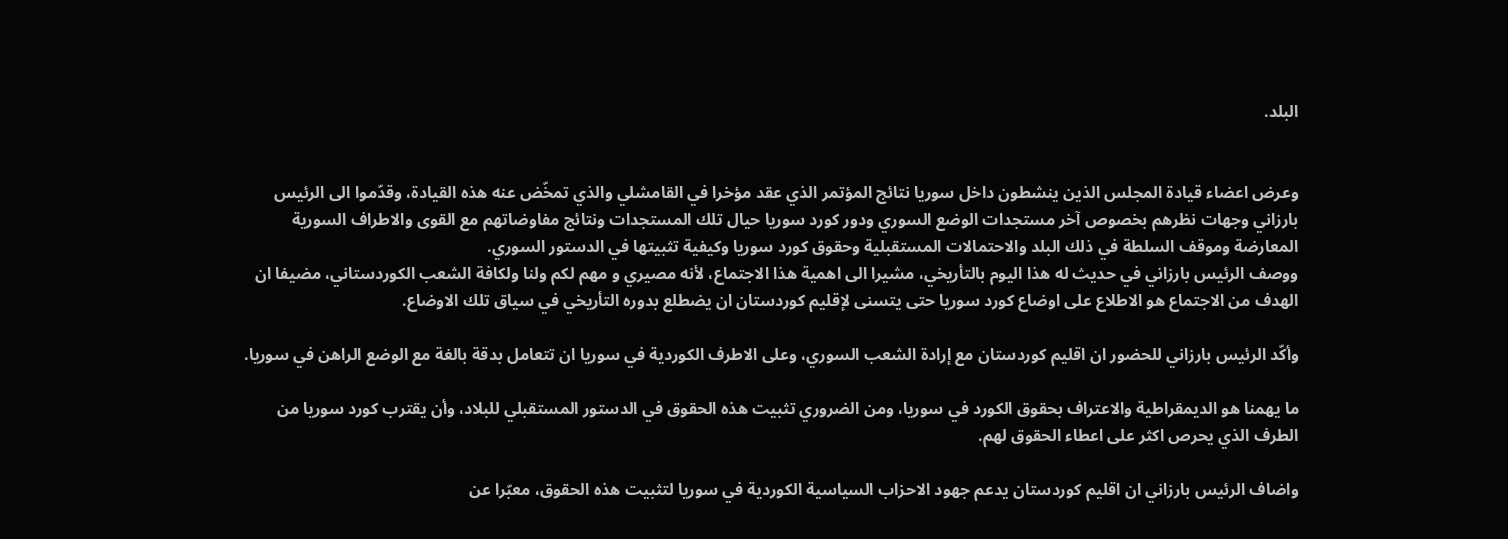البلد.


وعرض اعضاء قيادة المجلس الذين ينشطون داخل سوريا نتائج المؤتمر الذي عقد مؤخرا في القامشلي والذي تمخّض عنه هذه القيادة، وقدّموا الى الرئيس بارزاني وجهات نظرهم بخصوص آخر مستجدات الوضع السوري ودور كورد سوريا حيال تلك المستجدات ونتائج مفاوضاتهم مع القوى والاطراف السورية المعارضة وموقف السلطة في ذلك البلد والاحتمالات المستقبلية وحقوق كورد سوريا وكيفية تثبيتها في الدستور السوري.
ووصف الرئيس بارزاني في حديث له هذا اليوم بالتأريخي، مشيرا الى اهمية هذا الاجتماع، لأنه مصيري و مهم لكم ولنا ولكافة الشعب الكوردستاني، مضيفا ان الهدف من الاجتماع هو الاطلاع على اوضاع كورد سوريا حتى يتسنى لإقليم كوردستان ان يضطلع بدوره التأريخي في سياق تلك الاوضاع.

وأكّد الرئيس بارزاني للحضور ان اقليم كوردستان مع إرادة الشعب السوري، وعلى الاطرف الكوردية في سوريا ان تتعامل بدقة بالغة مع الوضع الراهن في سوريا.

ما يهمنا هو الديمقراطية والاعتراف بحقوق الكورد في سوريا، ومن الضروري تثبيت هذه الحقوق في الدستور المستقبلي للبلاد، وأن يقترب كورد سوريا من الطرف الذي يحرص اكثر على اعطاء الحقوق لهم.

واضاف الرئيس بارزاني ان اقليم كوردستان يدعم جهود الاحزاب السياسية الكوردية في سوريا لتثبيت هذه الحقوق، معبّرا عن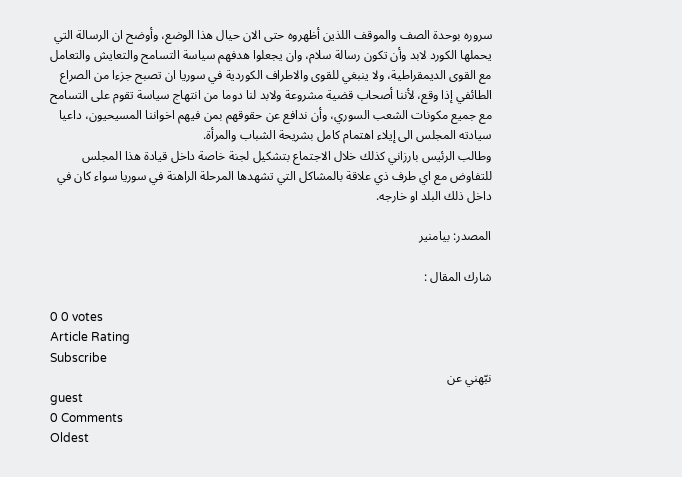سروره بوحدة الصف والموقف اللذين أظهروه حتى الان حيال هذا الوضع، وأوضح ان الرسالة التي يحملها الكورد لابد وأن تكون رسالة سلام، وان يجعلوا هدفهم سياسة التسامح والتعايش والتعامل مع القوى الديمقراطية، ولا ينبغي للقوى والاطراف الكوردية في سوريا ان تصبح جزءا من الصراع الطائفي إذا وقع، لأننا أصحاب قضية مشروعة ولابد لنا دوما من انتهاج سياسة تقوم على التسامح مع جميع مكونات الشعب السوري، وأن ندافع عن حقوقهم بمن فيهم اخواننا المسيحيون، داعيا سيادته المجلس الى إيلاء اهتمام كامل بشريحة الشباب والمرأة.
وطالب الرئيس بارزاني كذلك خلال الاجتماع بتشكيل لجنة خاصة داخل قيادة هذا المجلس للتفاوض مع اي طرف ذي علاقة بالمشاكل التي تشهدها المرحلة الراهنة في سوريا سواء كان في داخل ذلك البلد او خارجه.

المصدر: بيامنير

شارك المقال :

0 0 votes
Article Rating
Subscribe
نبّهني عن
guest
0 Comments
Oldest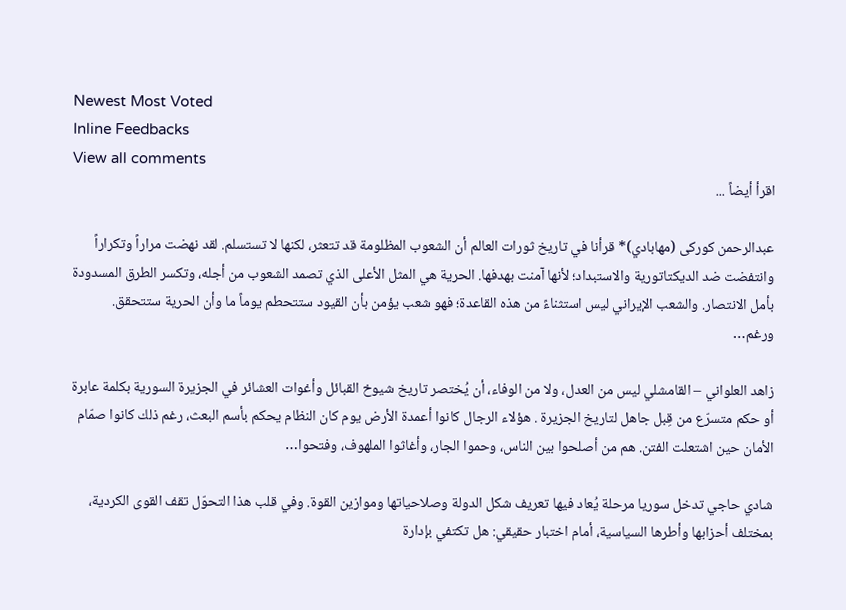Newest Most Voted
Inline Feedbacks
View all comments
اقرأ أيضاً ...

عبدالرحمن کورکی (مهابادي)* قرأنا في تاريخ ثورات العالم أن الشعوب المظلومة قد تتعثر، لكنها لا تستسلم. لقد نهضت مراراً وتكراراً وانتفضت ضد الديكتاتورية والاستبداد؛ لأنها آمنت بهدفها. الحرية هي المثل الأعلى الذي تصمد الشعوب من أجله، وتكسر الطرق المسدودة بأمل الانتصار. والشعب الإيراني ليس استثناءً من هذه القاعدة؛ فهو شعب يؤمن بأن القيود ستتحطم يوماً ما وأن الحرية ستتحقق. ورغم…

زاهد العلواني – القامشلي ليس من العدل، ولا من الوفاء، أن يُختصر تاريخ شيوخ القبائل وأغوات العشائر في الجزيرة السورية بكلمة عابرة أو حكم متسرّع من قِبل جاهل لتاريخ الجزيرة . هؤلاء الرجال كانوا أعمدة الأرض يوم كان النظام يحكم بأسم البعث، رغم ذلك كانوا صمّام الأمان حين اشتعلت الفتن. هم من أصلحوا بين الناس، وحموا الجار، وأغاثوا الملهوف، وفتحوا…

شادي حاجي تدخل سوريا مرحلة يُعاد فيها تعريف شكل الدولة وصلاحياتها وموازين القوة. وفي قلب هذا التحوّل تقف القوى الكردية، بمختلف أحزابها وأطرها السياسية، أمام اختبار حقيقي: هل تكتفي بإدارة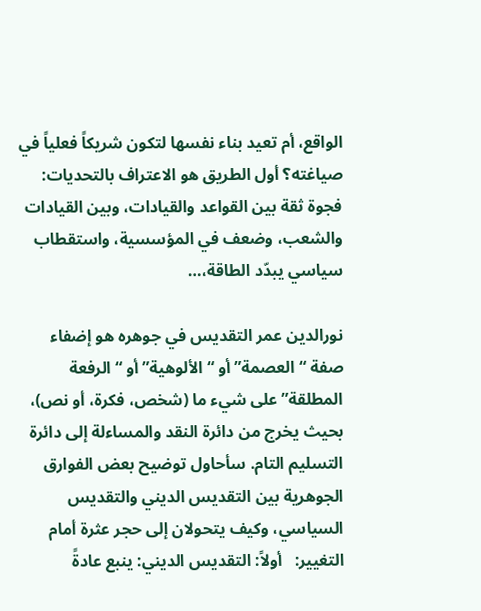الواقع، أم تعيد بناء نفسها لتكون شريكاً فعلياً في صياغته؟ أول الطريق هو الاعتراف بالتحديات: فجوة ثقة بين القواعد والقيادات، وبين القيادات والشعب، وضعف في المؤسسية، واستقطاب سياسي يبدّد الطاقة،…

نورالدين عمر التقديس في جوهره هو إضفاء صفة “العصمة” أو “الألوهية” أو “الرفعة المطلقة” على شيء ما (شخص، فكرة، أو نص)، بحيث يخرج من دائرة النقد والمساءلة إلى دائرة التسليم التام. سأحاول توضيح بعض الفوارق الجوهرية بين التقديس الديني والتقديس السياسي، وكيف يتحولان إلى حجر عثرة أمام التغيير:   أولاً: التقديس الديني: ينبع عادةً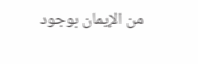من الإيمان بوجود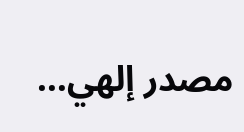مصدر إلهي…